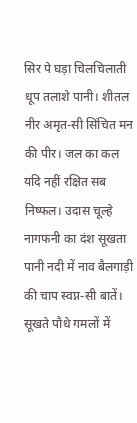सिर पे घड़ा चिलचिलाती धूप तलाशे पानी। शीतल नीर अमृत-सी सिंचित मन की पीर। जल का कल यदि नहीं रक्षित सब निष्फल। उदास चूल्हे नागफनी का दंश सूखता पानी नदी में नाव बैलगाड़ी की चाप स्वप्न-सी बातें। सूखते पौधे गमलों में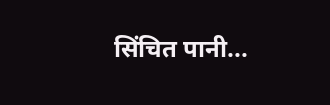सिंचित पानी...